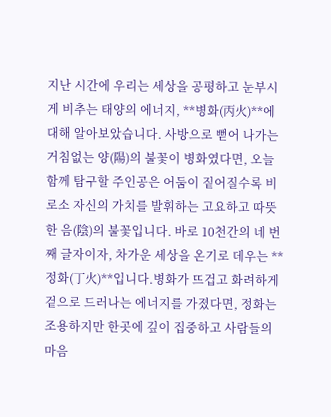지난 시간에 우리는 세상을 공평하고 눈부시게 비추는 태양의 에너지, **병화(丙火)**에 대해 알아보았습니다. 사방으로 뻗어 나가는 거침없는 양(陽)의 불꽃이 병화였다면, 오늘 함께 탐구할 주인공은 어둠이 짙어질수록 비로소 자신의 가치를 발휘하는 고요하고 따뜻한 음(陰)의 불꽃입니다. 바로 10천간의 네 번째 글자이자, 차가운 세상을 온기로 데우는 **정화(丁火)**입니다.병화가 뜨겁고 화려하게 겉으로 드러나는 에너지를 가졌다면, 정화는 조용하지만 한곳에 깊이 집중하고 사람들의 마음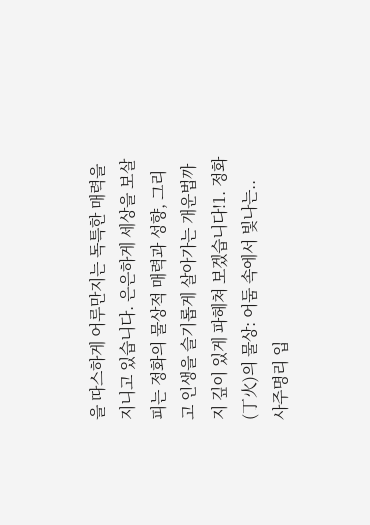을 따스하게 어루만지는 독특한 매력을 지니고 있습니다. 은은하게 세상을 보살피는 정화의 물상적 매력과 성향, 그리고 인생을 슬기롭게 살아가는 개운법까지 깊이 있게 파헤쳐 보겠습니다!1. 정화(丁火)의 물상: 어둠 속에서 빛나는..
사주명리 입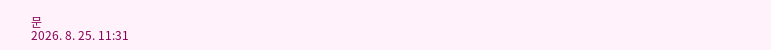문
2026. 8. 25. 11:31